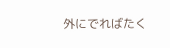外にでればたく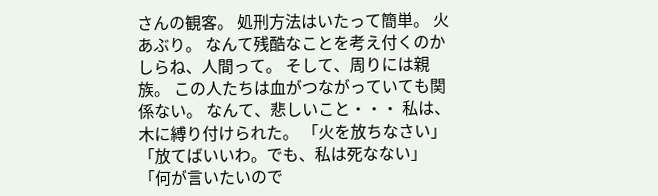さんの観客。 処刑方法はいたって簡単。 火あぶり。 なんて残酷なことを考え付くのかしらね、人間って。 そして、周りには親族。 この人たちは血がつながっていても関係ない。 なんて、悲しいこと・・・ 私は、木に縛り付けられた。 「火を放ちなさい」 「放てばいいわ。でも、私は死なない」 「何が言いたいので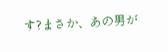す?まさか、あの男が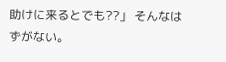助けに来るとでも??」 そんなはずがない。